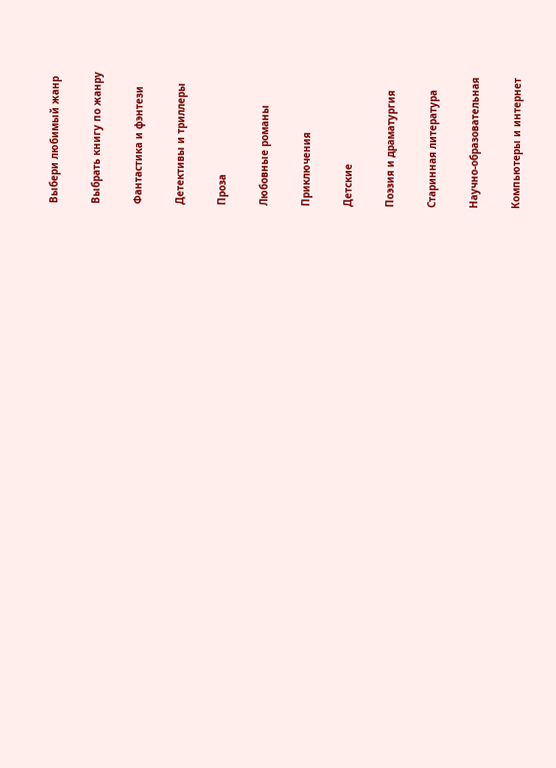Выбери любимый жанр

Выбрать книгу по жанру

Фантастика и фэнтези

Детективы и триллеры

Проза

Любовные романы

Приключения

Детские

Поэзия и драматургия

Старинная литература

Научно-образовательная

Компьютеры и интернет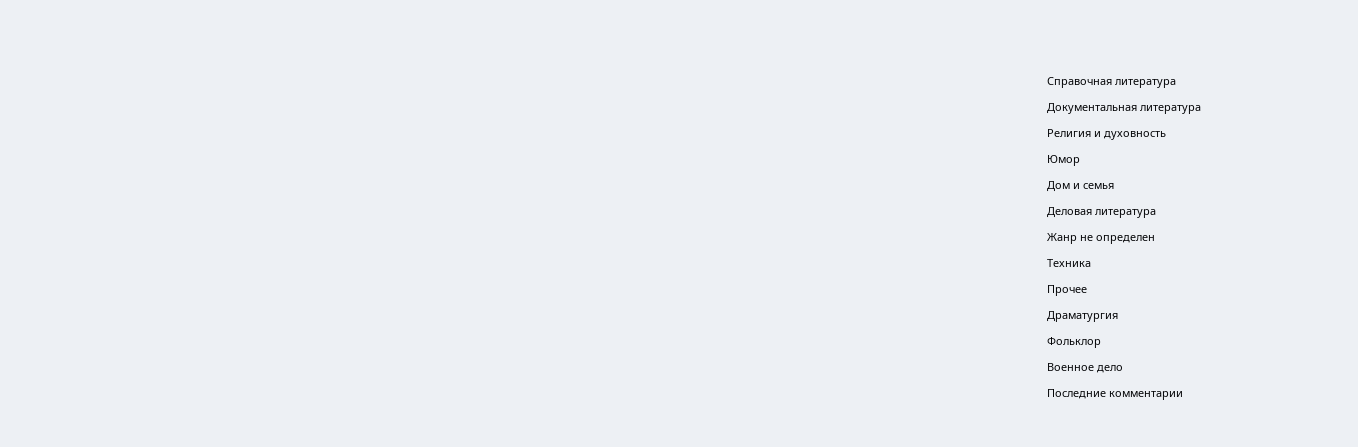Справочная литература

Документальная литература

Религия и духовность

Юмор

Дом и семья

Деловая литература

Жанр не определен

Техника

Прочее

Драматургия

Фольклор

Военное дело

Последние комментарии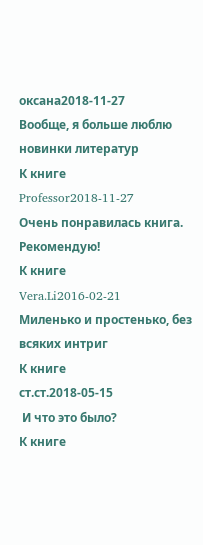оксана2018-11-27
Вообще, я больше люблю новинки литератур
К книге
Professor2018-11-27
Очень понравилась книга. Рекомендую!
К книге
Vera.Li2016-02-21
Миленько и простенько, без всяких интриг
К книге
ст.ст.2018-05-15
 И что это было?
К книге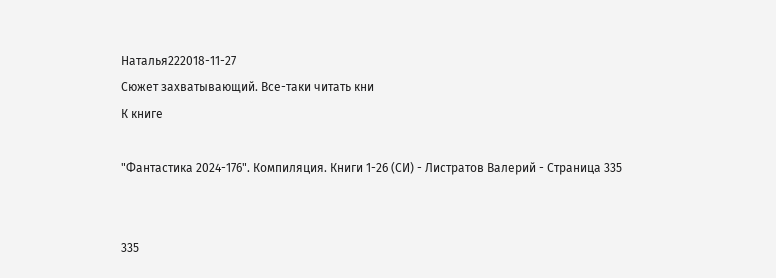Наталья222018-11-27
Сюжет захватывающий. Все-таки читать кни
К книге

"Фантастика 2024-176". Компиляция. Книги 1-26 (СИ) - Листратов Валерий - Страница 335


335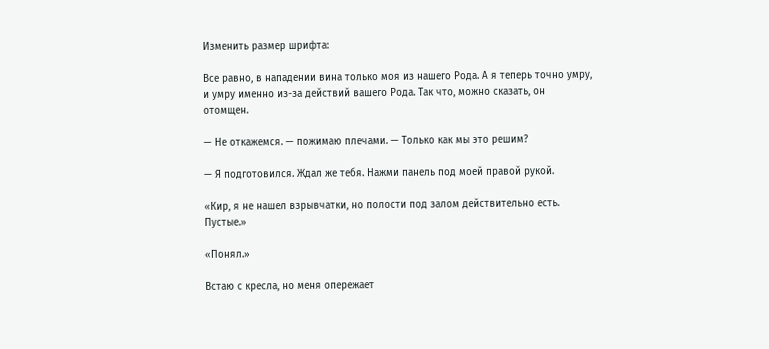Изменить размер шрифта:

Все равно, в нападении вина только моя из нашего Рода. А я теперь точно умру, и умру именно из-за действий вашего Рода. Так что, можно сказать, он отомщен.

— Не откажемся. — пожимаю плечами. — Только как мы это решим?

— Я подготовился. Ждал же тебя. Нажми панель под моей правой рукой.

«Кир, я не нашел взрывчатки, но полости под залом действительно есть. Пустые.»

«Понял.»

Встаю с кресла, но меня опережает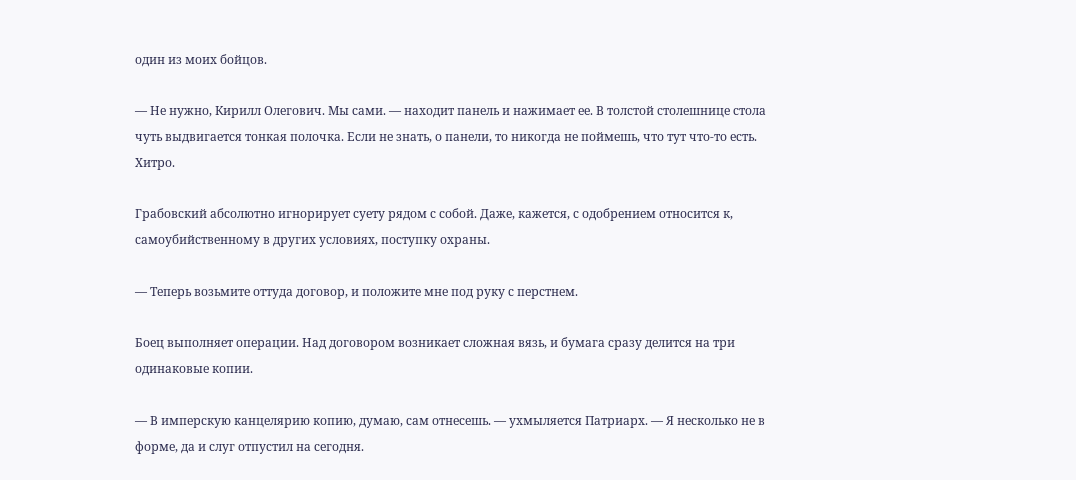один из моих бойцов.

— Не нужно, Кирилл Олегович. Мы сами. — находит панель и нажимает ее. В толстой столешнице стола чуть выдвигается тонкая полочка. Если не знать, о панели, то никогда не поймешь, что тут что-то есть. Хитро.

Грабовский абсолютно игнорирует суету рядом с собой. Даже, кажется, с одобрением относится к, самоубийственному в других условиях, поступку охраны.

— Теперь возьмите оттуда договор, и положите мне под руку с перстнем.

Боец выполняет операции. Над договором возникает сложная вязь, и бумага сразу делится на три одинаковые копии.

— В имперскую канцелярию копию, думаю, сам отнесешь. — ухмыляется Патриарх. — Я несколько не в форме, да и слуг отпустил на сегодня.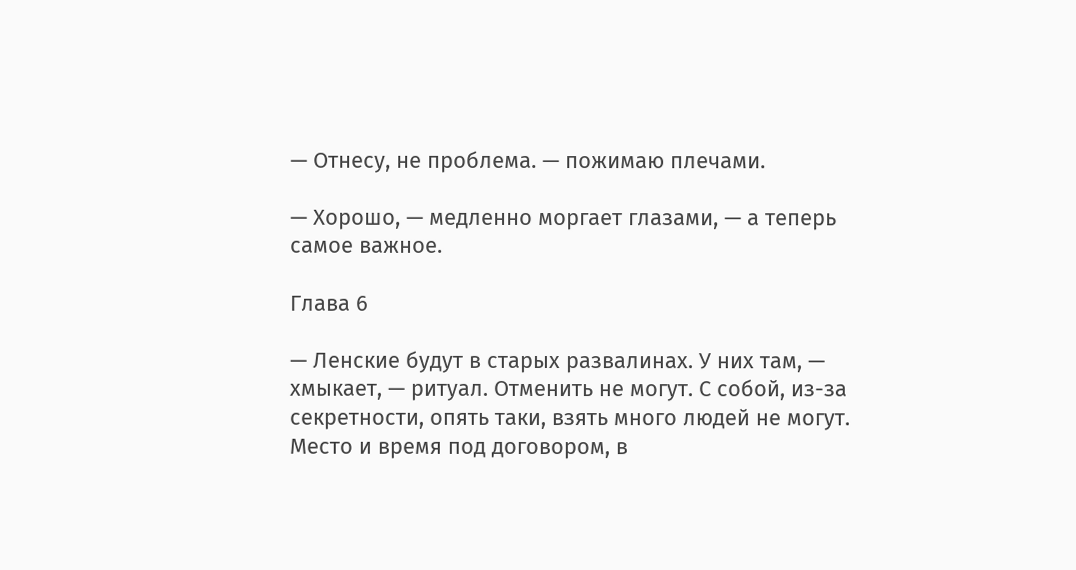— Отнесу, не проблема. — пожимаю плечами.

— Хорошо, — медленно моргает глазами, — а теперь самое важное.

Глава 6

— Ленские будут в старых развалинах. У них там, — хмыкает, — ритуал. Отменить не могут. С собой, из-за секретности, опять таки, взять много людей не могут. Место и время под договором, в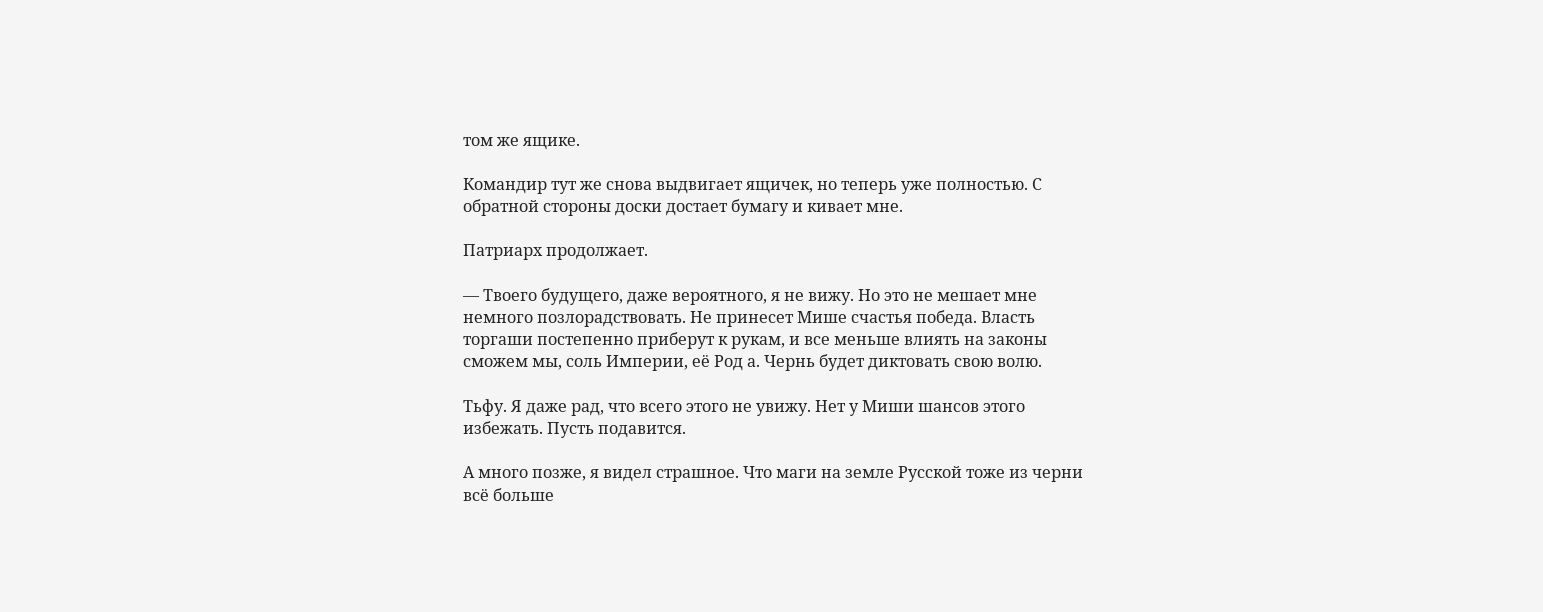том же ящике.

Командир тут же снова выдвигает ящичек, но теперь уже полностью. С обратной стороны доски достает бумагу и кивает мне.

Патриарх продолжает.

— Твоего будущего, даже вероятного, я не вижу. Но это не мешает мне немного позлорадствовать. Не принесет Мише счастья победа. Власть торгаши постепенно приберут к рукам, и все меньше влиять на законы сможем мы, соль Империи, её Род а. Чернь будет диктовать свою волю.

Тьфу. Я даже рад, что всего этого не увижу. Нет у Миши шансов этого избежать. Пусть подавится.

А много позже, я видел страшное. Что маги на земле Русской тоже из черни всё больше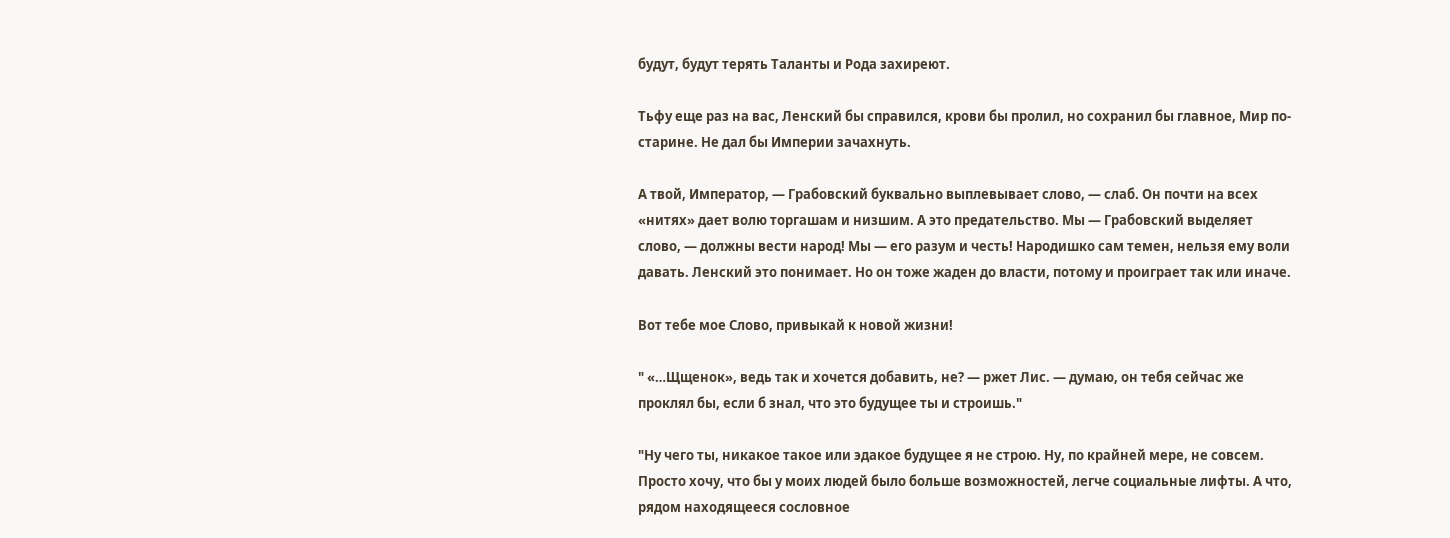будут, будут терять Таланты и Рода захиреют.

Тьфу еще раз на вас, Ленский бы справился, крови бы пролил, но сохранил бы главное, Мир по-старине. Не дал бы Империи зачахнуть.

А твой, Император, — Грабовский буквально выплевывает слово, — слаб. Он почти на всех «нитях» дает волю торгашам и низшим. А это предательство. Мы — Грабовский выделяет слово, — должны вести народ! Мы — его разум и честь! Народишко сам темен, нельзя ему воли давать. Ленский это понимает. Но он тоже жаден до власти, потому и проиграет так или иначе.

Вот тебе мое Слово, привыкай к новой жизни!

" «…Щщенок», ведь так и хочется добавить, не? — ржет Лис. — думаю, он тебя сейчас же проклял бы, если б знал, что это будущее ты и строишь."

"Ну чего ты, никакое такое или эдакое будущее я не строю. Ну, по крайней мере, не совсем. Просто хочу, что бы у моих людей было больше возможностей, легче социальные лифты. А что, рядом находящееся сословное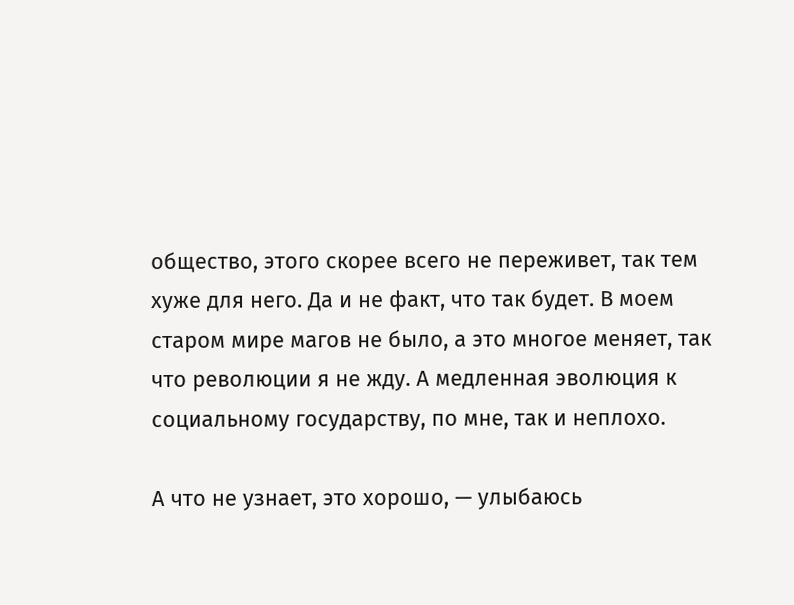общество, этого скорее всего не переживет, так тем хуже для него. Да и не факт, что так будет. В моем старом мире магов не было, а это многое меняет, так что революции я не жду. А медленная эволюция к социальному государству, по мне, так и неплохо.

А что не узнает, это хорошо, — улыбаюсь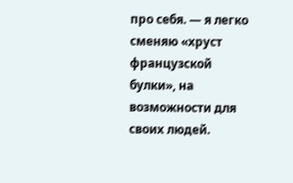про себя. — я легко сменяю «хруст французской булки», на возможности для своих людей.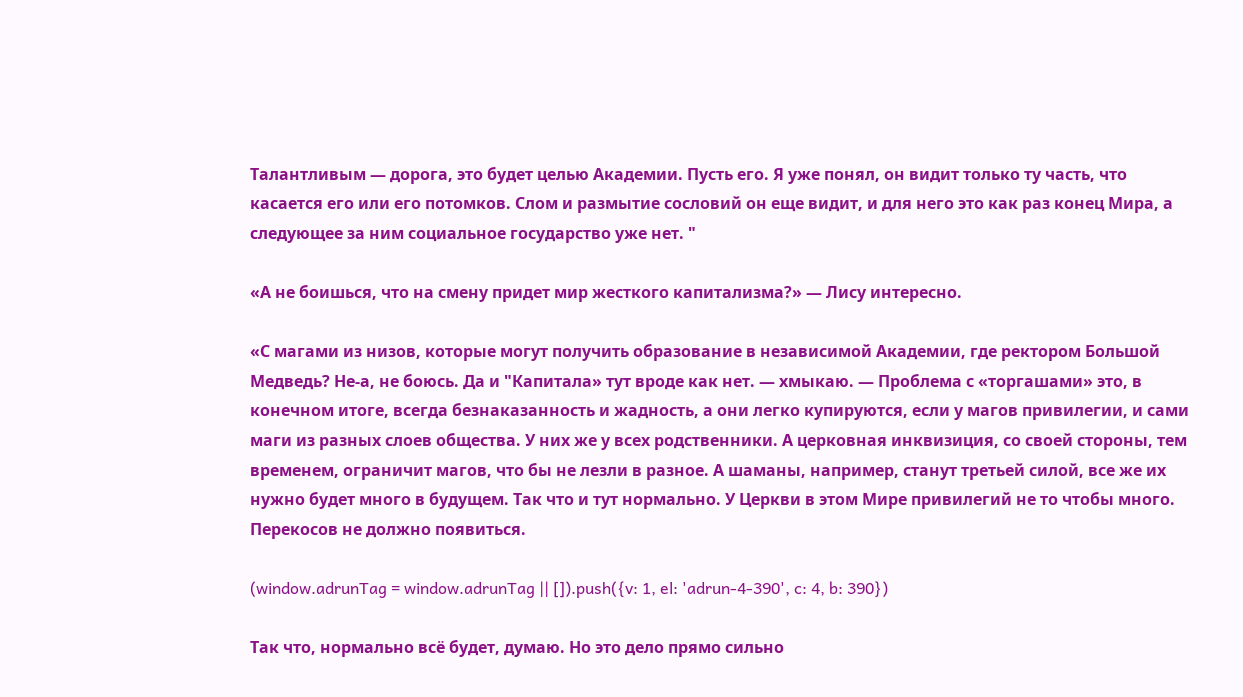Талантливым — дорога, это будет целью Академии. Пусть его. Я уже понял, он видит только ту часть, что касается его или его потомков. Слом и размытие сословий он еще видит, и для него это как раз конец Мира, а следующее за ним социальное государство уже нет. "

«А не боишься, что на смену придет мир жесткого капитализма?» — Лису интересно.

«С магами из низов, которые могут получить образование в независимой Академии, где ректором Большой Медведь? Не-а, не боюсь. Да и "Капитала» тут вроде как нет. — хмыкаю. — Проблема с «торгашами» это, в конечном итоге, всегда безнаказанность и жадность, а они легко купируются, если у магов привилегии, и сами маги из разных слоев общества. У них же у всех родственники. А церковная инквизиция, со своей стороны, тем временем, ограничит магов, что бы не лезли в разное. А шаманы, например, станут третьей силой, все же их нужно будет много в будущем. Так что и тут нормально. У Церкви в этом Мире привилегий не то чтобы много. Перекосов не должно появиться.

(window.adrunTag = window.adrunTag || []).push({v: 1, el: 'adrun-4-390', c: 4, b: 390})

Так что, нормально всё будет, думаю. Но это дело прямо сильно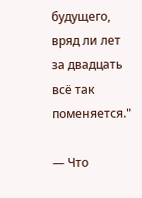будущего, вряд ли лет за двадцать всё так поменяется."

— Что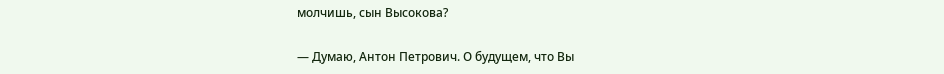молчишь, сын Высокова?

— Думаю, Антон Петрович. О будущем, что Вы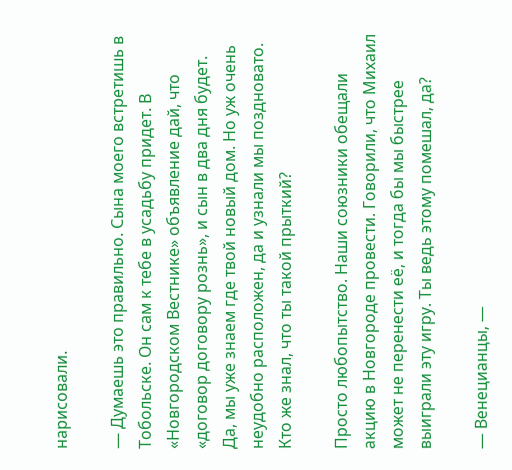нарисовали.

— Думаешь это правильно. Сына моего встретишь в Тобольске. Он сам к тебе в усадьбу придет. В «Новгородском Вестнике» объявление дай, что «договор договору рознь», и сын в два дня будет. Да, мы уже знаем где твой новый дом. Но уж очень неудобно расположен, да и узнали мы поздновато. Кто же знал, что ты такой прыткий?

Просто любопытство. Наши союзники обещали акцию в Новгороде провести. Говорили, что Михаил может не перенести её, и тогда бы мы быстрее выиграли эту игру. Ты ведь этому помешал, да?

— Венецианцы, —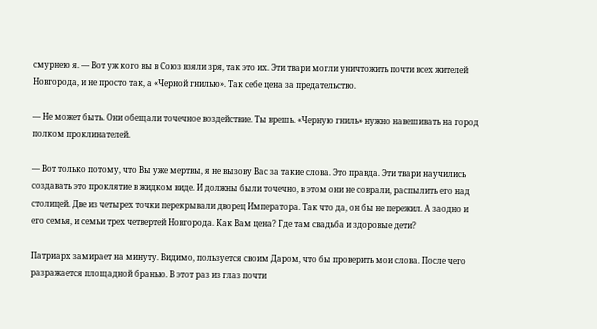смурнею я. — Вот уж кого вы в Союз взяли зря, так это их. Эти твари могли уничтожить почти всех жителей Новгорода, и не просто так, а «Черной гнилью». Так себе цена за предательство.

— Не может быть. Они обещали точечное воздействие. Ты врешь. «Черную гниль» нужно навешивать на город полком проклинателей.

— Вот только потому, что Вы уже мертвы, я не вызову Вас за такие слова. Это правда. Эти твари научились создавать это проклятие в жидком виде. И должны были точечно, в этом они не соврали, распылить его над столицей. Две из четырех точки перекрывали дворец Императора. Так что да, он бы не пережил. А заодно и его семья, и семьи трех четвертей Новгорода. Как Вам цена? Где там свадьба и здоровые дети?

Патриарх замирает на минуту. Видимо, пользуется своим Даром, что бы проверить мои слова. После чего разражается площадной бранью. В этот раз из глаз почти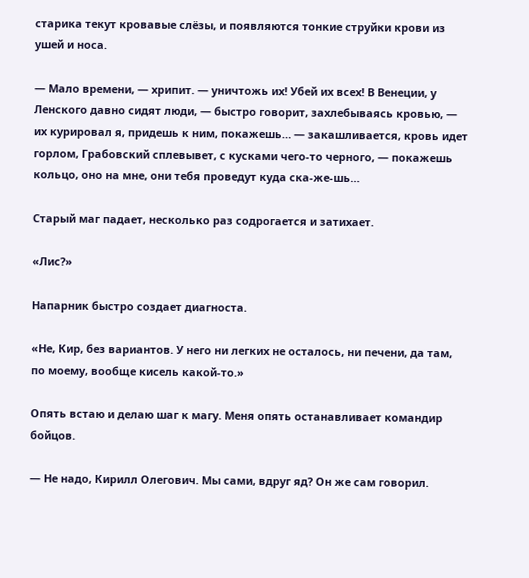старика текут кровавые слёзы, и появляются тонкие струйки крови из ушей и носа.

— Мало времени, — хрипит. — уничтожь их! Убей их всех! В Венеции, у Ленского давно сидят люди, — быстро говорит, захлебываясь кровью, — их курировал я, придешь к ним, покажешь… — закашливается, кровь идет горлом, Грабовский сплевывет, с кусками чего-то черного, — покажешь кольцо, оно на мне, они тебя проведут куда ска-же-шь…

Старый маг падает, несколько раз содрогается и затихает.

«Лис?»

Напарник быстро создает диагноста.

«Не, Кир, без вариантов. У него ни легких не осталось, ни печени, да там, по моему, вообще кисель какой-то.»

Опять встаю и делаю шаг к магу. Меня опять останавливает командир бойцов.

— Не надо, Кирилл Олегович. Мы сами, вдруг яд? Он же сам говорил.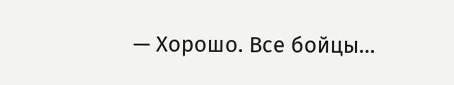— Хорошо. Все бойцы…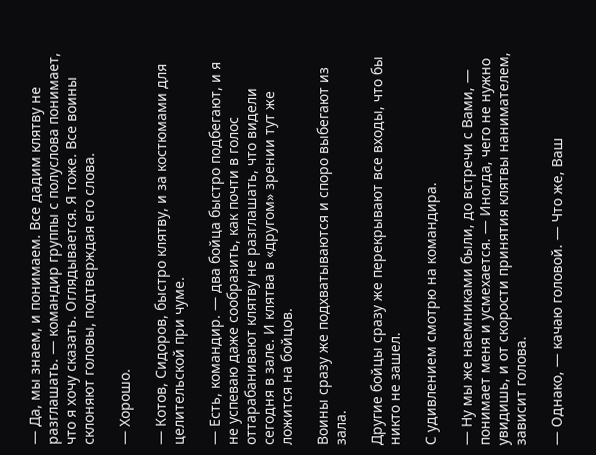— Да, мы знаем, и понимаем. Все дадим клятву не разглашать. — командир группы с полуслова понимает, что я хочу сказать. Оглядывается. Я тоже. Все воины склоняют головы, подтверждая его слова.

— Хорошо.

— Котов, Сидоров, быстро клятву, и за костюмами для целительской при чуме.

— Есть, командир. — два бойца быстро подбегают, и я не успеваю даже сообразить, как почти в голос оттарабанивают клятву не разглашать, что видели сегодня в зале. И клятва в «другом» зрении тут же ложится на бойцов.

Воины сразу же подхватываются и споро выбегают из зала.

Другие бойцы сразу же перекрывают все входы, что бы никто не зашел.

С удивлением смотрю на командира.

— Ну мы же наемниками были, до встречи с Вами, — понимает меня и усмехается. — Иногда, чего не нужно увидишь, и от скорости принятия клятвы нанимателем, зависит голова.

— Однако, — качаю головой. — Что же, Ваш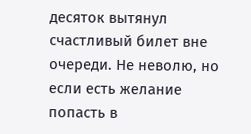десяток вытянул счастливый билет вне очереди. Не неволю, но если есть желание попасть в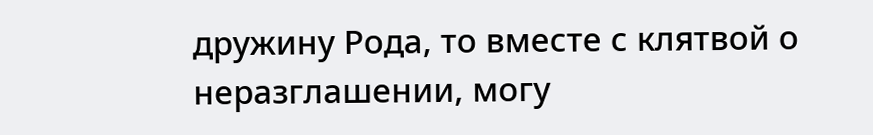дружину Рода, то вместе с клятвой о неразглашении, могу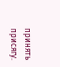принять присягу.